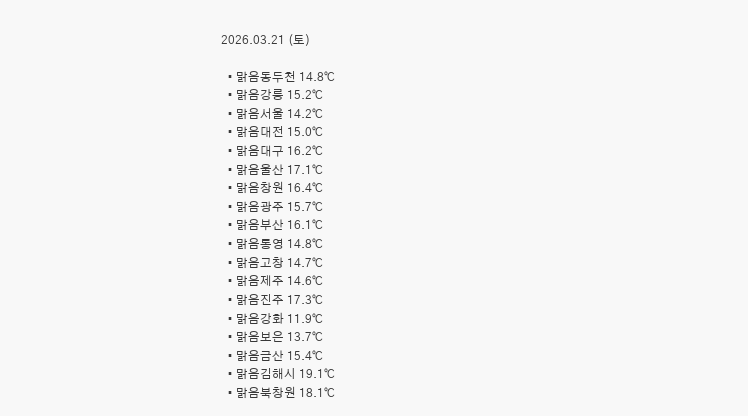2026.03.21 (토)

  • 맑음동두천 14.8℃
  • 맑음강릉 15.2℃
  • 맑음서울 14.2℃
  • 맑음대전 15.0℃
  • 맑음대구 16.2℃
  • 맑음울산 17.1℃
  • 맑음창원 16.4℃
  • 맑음광주 15.7℃
  • 맑음부산 16.1℃
  • 맑음통영 14.8℃
  • 맑음고창 14.7℃
  • 맑음제주 14.6℃
  • 맑음진주 17.3℃
  • 맑음강화 11.9℃
  • 맑음보은 13.7℃
  • 맑음금산 15.4℃
  • 맑음김해시 19.1℃
  • 맑음북창원 18.1℃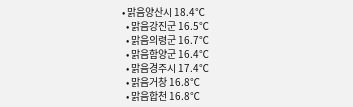• 맑음양산시 18.4℃
  • 맑음강진군 16.5℃
  • 맑음의령군 16.7℃
  • 맑음함양군 16.4℃
  • 맑음경주시 17.4℃
  • 맑음거창 16.8℃
  • 맑음합천 16.8℃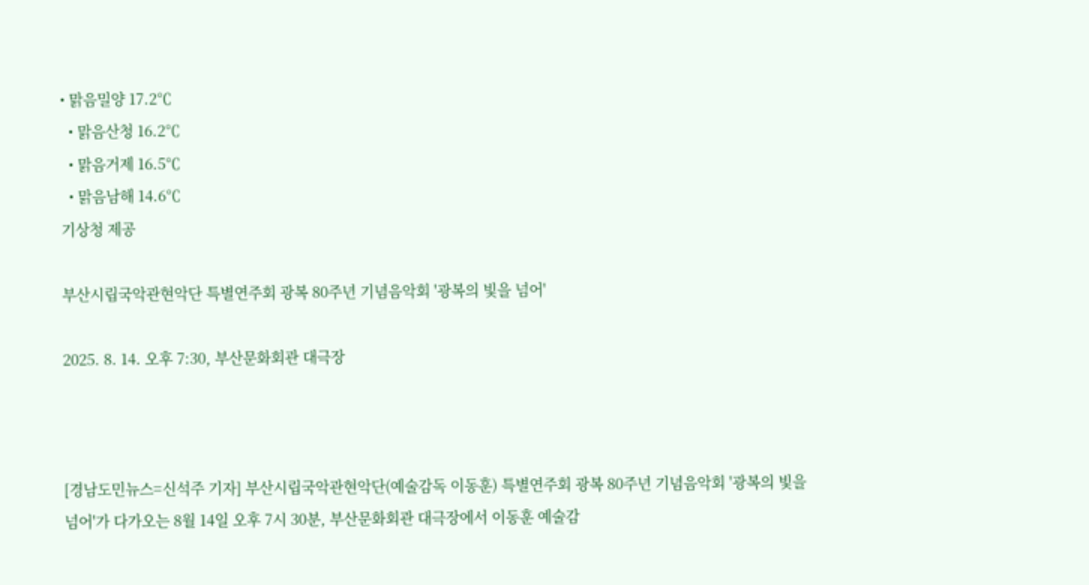• 맑음밀양 17.2℃
  • 맑음산청 16.2℃
  • 맑음거제 16.5℃
  • 맑음남해 14.6℃
기상청 제공

부산시립국악관현악단 특별연주회 광복 80주년 기념음악회 '광복의 빛을 넘어'

2025. 8. 14. 오후 7:30, 부산문화회관 대극장



[경남도민뉴스=신석주 기자] 부산시립국악관현악단(예술감독 이동훈) 특별연주회 광복 80주년 기념음악회 '광복의 빛을 넘어'가 다가오는 8월 14일 오후 7시 30분, 부산문화회관 대극장에서 이동훈 예술감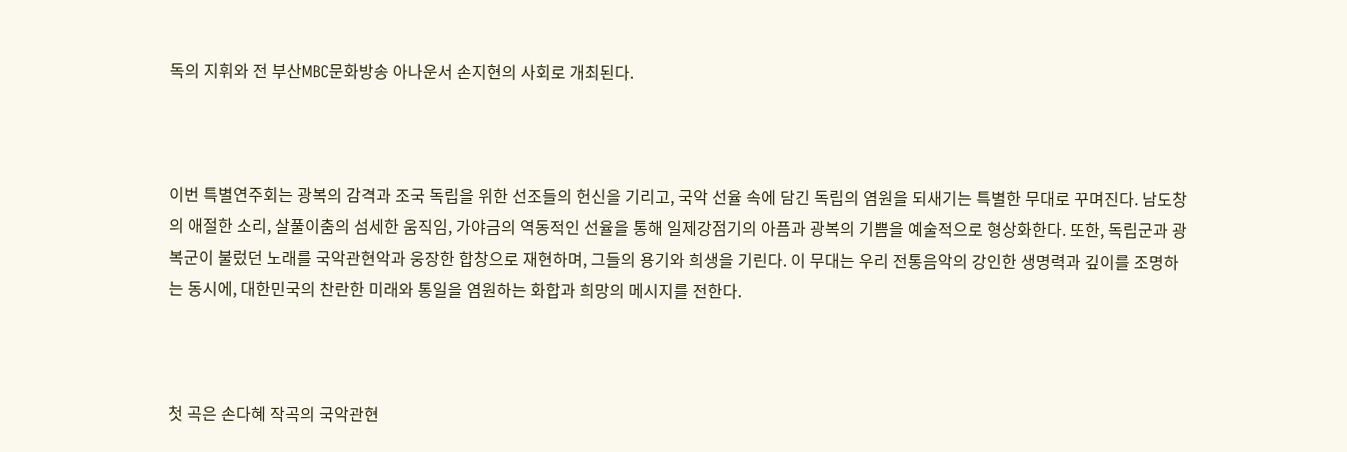독의 지휘와 전 부산MBC문화방송 아나운서 손지현의 사회로 개최된다.



이번 특별연주회는 광복의 감격과 조국 독립을 위한 선조들의 헌신을 기리고, 국악 선율 속에 담긴 독립의 염원을 되새기는 특별한 무대로 꾸며진다. 남도창의 애절한 소리, 살풀이춤의 섬세한 움직임, 가야금의 역동적인 선율을 통해 일제강점기의 아픔과 광복의 기쁨을 예술적으로 형상화한다. 또한, 독립군과 광복군이 불렀던 노래를 국악관현악과 웅장한 합창으로 재현하며, 그들의 용기와 희생을 기린다. 이 무대는 우리 전통음악의 강인한 생명력과 깊이를 조명하는 동시에, 대한민국의 찬란한 미래와 통일을 염원하는 화합과 희망의 메시지를 전한다.



첫 곡은 손다혜 작곡의 국악관현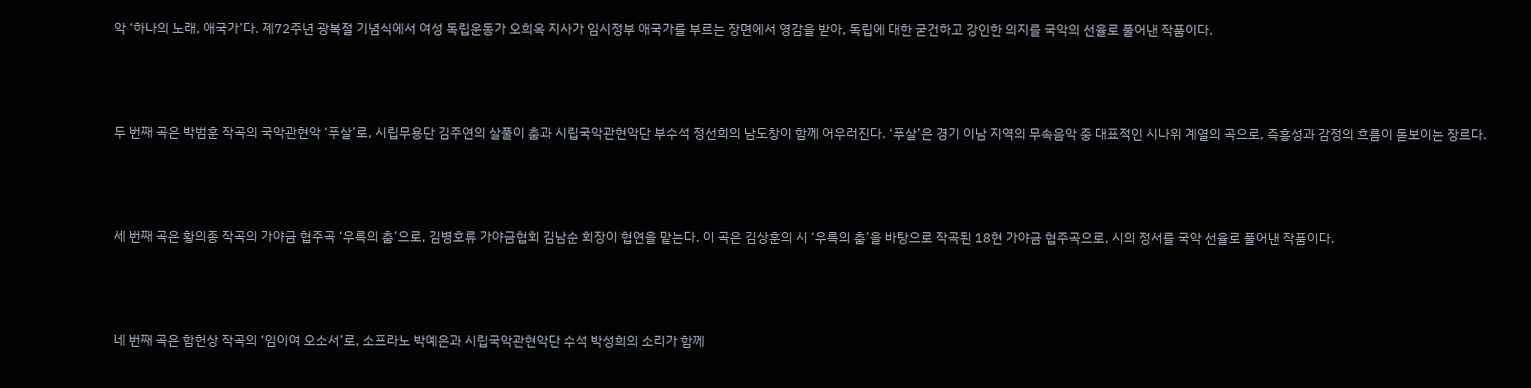악 ‘하나의 노래, 애국가’다. 제72주년 광복절 기념식에서 여성 독립운동가 오희옥 지사가 임시정부 애국가를 부르는 장면에서 영감을 받아, 독립에 대한 굳건하고 강인한 의지를 국악의 선율로 풀어낸 작품이다.



두 번째 곡은 박범훈 작곡의 국악관현악 ‘푸살’로, 시립무용단 김주연의 살풀이 춤과 시립국악관현악단 부수석 정선희의 남도창이 함께 어우러진다. ‘푸살’은 경기 이남 지역의 무속음악 중 대표적인 시나위 계열의 곡으로, 즉흥성과 감정의 흐름이 돋보이는 장르다.



세 번째 곡은 황의종 작곡의 가야금 협주곡 ‘우륵의 춤’으로, 김병호류 가야금협회 김남순 회장이 협연을 맡는다. 이 곡은 김상훈의 시 ‘우륵의 춤’을 바탕으로 작곡된 18현 가야금 협주곡으로, 시의 정서를 국악 선율로 풀어낸 작품이다.



네 번째 곡은 함헌상 작곡의 ‘임이여 오소서’로, 소프라노 박예은과 시립국악관현악단 수석 박성희의 소리가 함께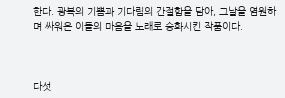한다. 광복의 기쁨과 기다림의 간절함을 담아, 그날을 염원하며 싸워온 이들의 마음을 노래로 승화시킨 작품이다.



다섯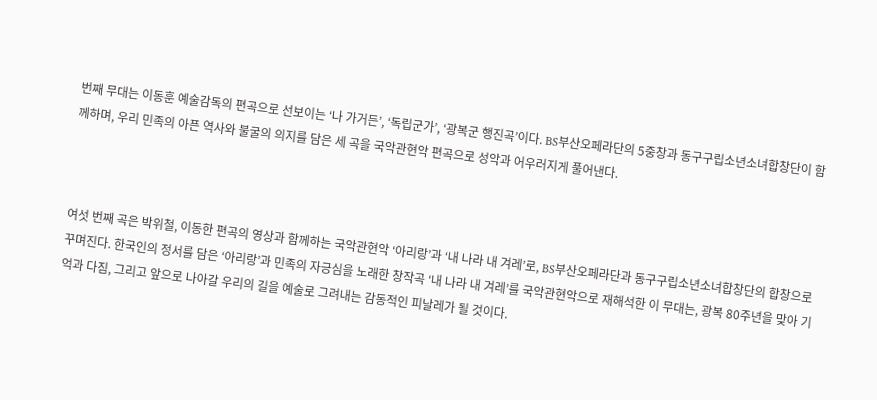번째 무대는 이동훈 예술감독의 편곡으로 선보이는 ‘나 가거든’, ‘독립군가’, ‘광복군 행진곡’이다. BS부산오페라단의 5중창과 동구구립소년소녀합창단이 함께하며, 우리 민족의 아픈 역사와 불굴의 의지를 담은 세 곡을 국악관현악 편곡으로 성악과 어우러지게 풀어낸다.



여섯 번째 곡은 박위철, 이동한 편곡의 영상과 함께하는 국악관현악 ‘아리랑’과 ‘내 나라 내 겨레’로, BS부산오페라단과 동구구립소년소녀합창단의 합창으로 꾸며진다. 한국인의 정서를 담은 ‘아리랑’과 민족의 자긍심을 노래한 창작곡 ‘내 나라 내 겨레’를 국악관현악으로 재해석한 이 무대는, 광복 80주년을 맞아 기억과 다짐, 그리고 앞으로 나아갈 우리의 길을 예술로 그려내는 감동적인 피날레가 될 것이다.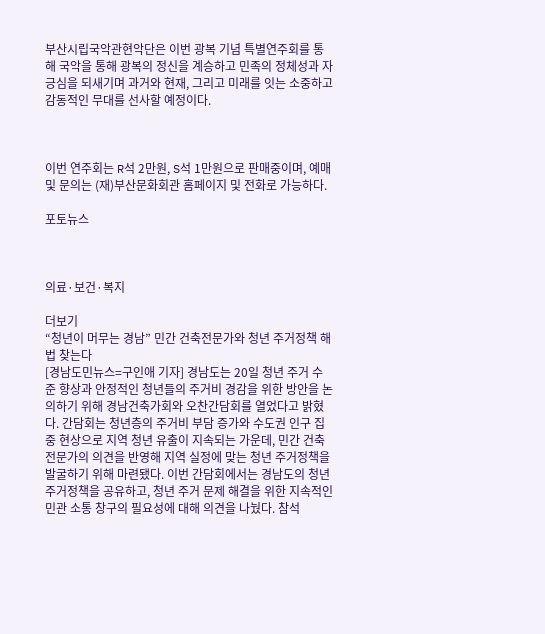부산시립국악관현악단은 이번 광복 기념 특별연주회를 통해 국악을 통해 광복의 정신을 계승하고 민족의 정체성과 자긍심을 되새기며 과거와 현재, 그리고 미래를 잇는 소중하고 감동적인 무대를 선사할 예정이다.



이번 연주회는 R석 2만원, S석 1만원으로 판매중이며, 예매 및 문의는 (재)부산문화회관 홈페이지 및 전화로 가능하다.

포토뉴스



의료·보건·복지

더보기
“청년이 머무는 경남” 민간 건축전문가와 청년 주거정책 해법 찾는다
[경남도민뉴스=구인애 기자] 경남도는 20일 청년 주거 수준 향상과 안정적인 청년들의 주거비 경감을 위한 방안을 논의하기 위해 경남건축가회와 오찬간담회를 열었다고 밝혔다. 간담회는 청년층의 주거비 부담 증가와 수도권 인구 집중 현상으로 지역 청년 유출이 지속되는 가운데, 민간 건축전문가의 의견을 반영해 지역 실정에 맞는 청년 주거정책을 발굴하기 위해 마련됐다. 이번 간담회에서는 경남도의 청년 주거정책을 공유하고, 청년 주거 문제 해결을 위한 지속적인 민관 소통 창구의 필요성에 대해 의견을 나눴다. 참석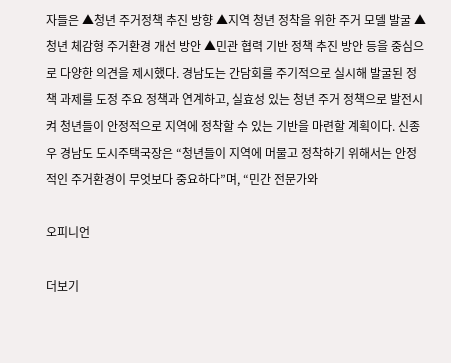자들은 ▲청년 주거정책 추진 방향 ▲지역 청년 정착을 위한 주거 모델 발굴 ▲청년 체감형 주거환경 개선 방안 ▲민관 협력 기반 정책 추진 방안 등을 중심으로 다양한 의견을 제시했다. 경남도는 간담회를 주기적으로 실시해 발굴된 정책 과제를 도정 주요 정책과 연계하고, 실효성 있는 청년 주거 정책으로 발전시켜 청년들이 안정적으로 지역에 정착할 수 있는 기반을 마련할 계획이다. 신종우 경남도 도시주택국장은 “청년들이 지역에 머물고 정착하기 위해서는 안정적인 주거환경이 무엇보다 중요하다”며, “민간 전문가와

오피니언

더보기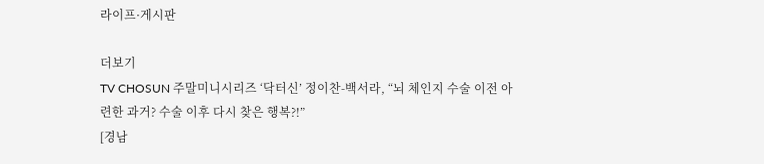라이프·게시판

더보기
TV CHOSUN 주말미니시리즈 ‘닥터신’ 정이찬-백서라, “뇌 체인지 수술 이전 아련한 과거? 수술 이후 다시 찾은 행복?!”
[경남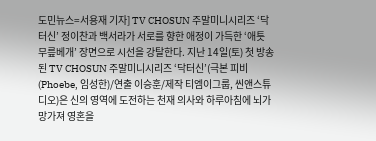도민뉴스=서용재 기자] TV CHOSUN 주말미니시리즈 ‘닥터신’ 정이찬과 백서라가 서로를 향한 애정이 가득한 ‘애틋 무릎베개’ 장면으로 시선을 강탈한다. 지난 14일(토) 첫 방송된 TV CHOSUN 주말미니시리즈 ‘닥터신’(극본 피비(Phoebe, 임성한)/연출 이승훈/제작 티엠이그룹, 씬앤스튜디오)은 신의 영역에 도전하는 천재 의사와 하루아침에 뇌가 망가져 영혼을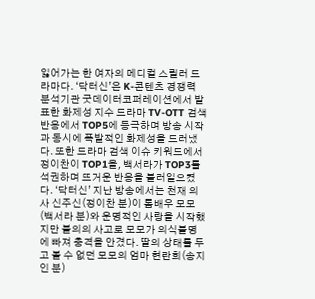잃어가는 한 여자의 메디컬 스릴러 드라마다. ‘닥터신’은 K-콘텐츠 경쟁력 분석기관 굿데이터코퍼레이션에서 발표한 화제성 지수 드라마 TV-OTT 검색반응에서 TOP5에 등극하며 방송 시작과 동시에 폭발적인 화제성을 드러냈다. 또한 드라마 검색 이슈 키워드에서 정이찬이 TOP1을, 백서라가 TOP3를 석권하며 뜨거운 반응을 불러일으켰다. ‘닥터신’ 지난 방송에서는 천재 의사 신주신(정이찬 분)이 톱배우 모모(백서라 분)와 운명적인 사랑을 시작했지만 불의의 사고로 모모가 의식불명에 빠져 충격을 안겼다. 딸의 상태를 두고 볼 수 없던 모모의 엄마 현란희(송지인 분)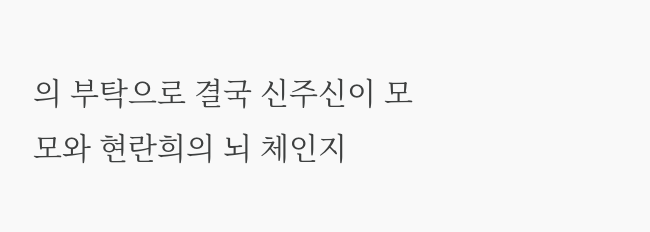의 부탁으로 결국 신주신이 모모와 현란희의 뇌 체인지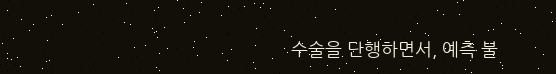수술을 단행하면서, 예측 불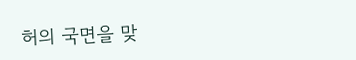허의 국면을 맞